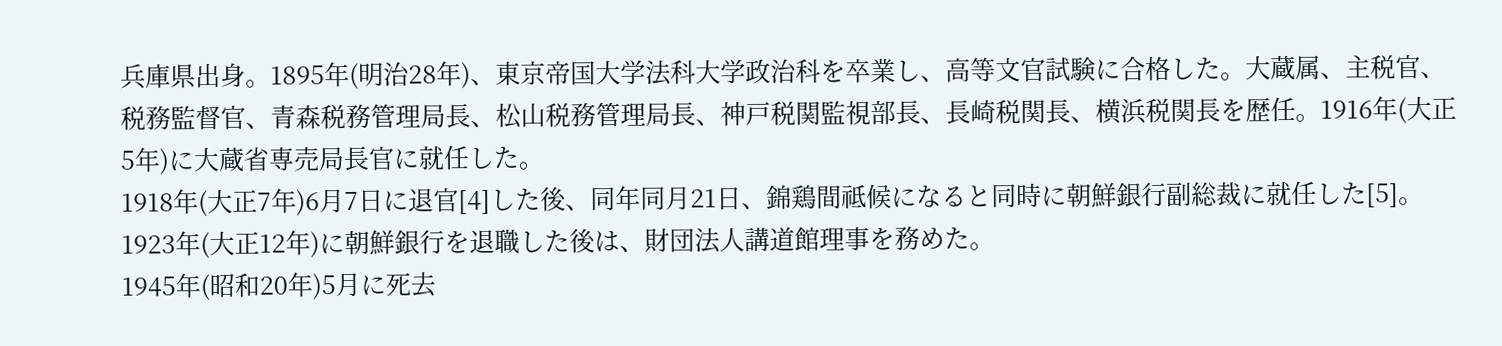兵庫県出身。1895年(明治28年)、東京帝国大学法科大学政治科を卒業し、高等文官試験に合格した。大蔵属、主税官、税務監督官、青森税務管理局長、松山税務管理局長、神戸税関監視部長、長崎税関長、横浜税関長を歴任。1916年(大正5年)に大蔵省専売局長官に就任した。
1918年(大正7年)6月7日に退官[4]した後、同年同月21日、錦鶏間祗候になると同時に朝鮮銀行副総裁に就任した[5]。1923年(大正12年)に朝鮮銀行を退職した後は、財団法人講道館理事を務めた。
1945年(昭和20年)5月に死去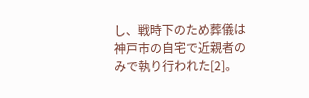し、戦時下のため葬儀は神戸市の自宅で近親者のみで執り行われた[2]。